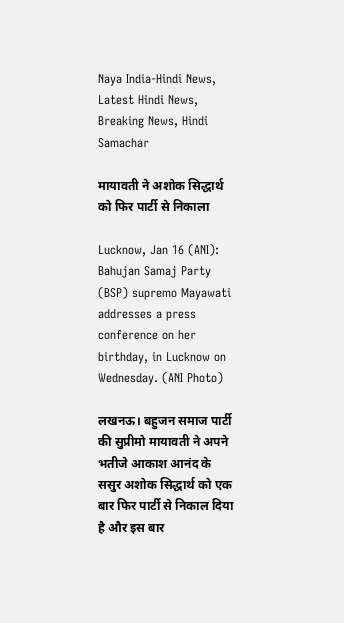Naya India-Hindi News, Latest Hindi News, Breaking News, Hindi Samachar

मायावती ने अशोक सिद्धार्थ को फिर पार्टी से निकाला

Lucknow, Jan 16 (ANI): Bahujan Samaj Party (BSP) supremo Mayawati addresses a press conference on her birthday, in Lucknow on Wednesday. (ANI Photo)

लखनऊ। बहुजन समाज पार्टी की सुप्रीमो मायावती ने अपने भतीजे आकाश आनंद के ससुर अशोक सिद्धार्थ को एक बार फिर पार्टी से निकाल दिया है और इस बार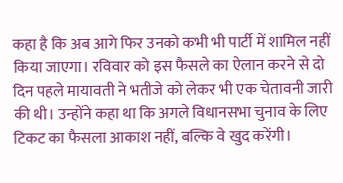कहा है कि अब आगे फिर उनको कभी भी पार्टी में शामिल नहीं किया जाएगा। रविवार को इस फैसले का ऐलान करने से दो दिन पहले मायावती ने भतीजे को लेकर भी एक चेतावनी जारी की थी। उन्होंने कहा था कि अगले विधानसभा चुनाव के लिए टिकट का फैसला आकाश नहीं, बल्कि वे खुद करेंगी।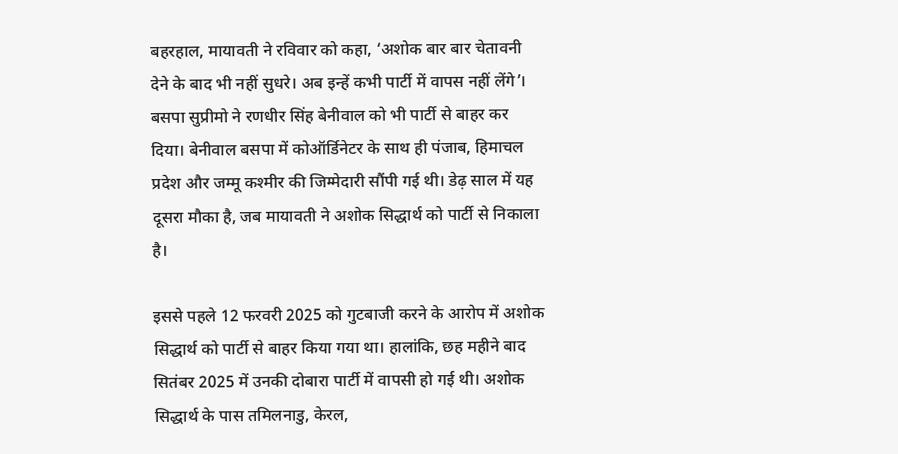बहरहाल, मायावती ने रविवार को कहा, ‘अशोक बार बार चेतावनी देने के बाद भी नहीं सुधरे। अब इन्हें कभी पार्टी में वापस नहीं लेंगे’। बसपा सुप्रीमो ने रणधीर सिंह बेनीवाल को भी पार्टी से बाहर कर दिया। बेनीवाल बसपा में कोऑर्डिनेटर के साथ ही पंजाब, हिमाचल प्रदेश और जम्मू कश्मीर की जिम्मेदारी सौंपी गई थी। डेढ़ साल में यह दूसरा मौका है, जब मायावती ने अशोक सिद्धार्थ को पार्टी से निकाला है।

इससे पहले 12 फरवरी 2025 को गुटबाजी करने के आरोप में अशोक सिद्धार्थ को पार्टी से बाहर किया गया था। हालांकि, छह महीने बाद सितंबर 2025 में उनकी दोबारा पार्टी में वापसी हो गई थी। अशोक सिद्धार्थ के पास तमिलनाडु, केरल,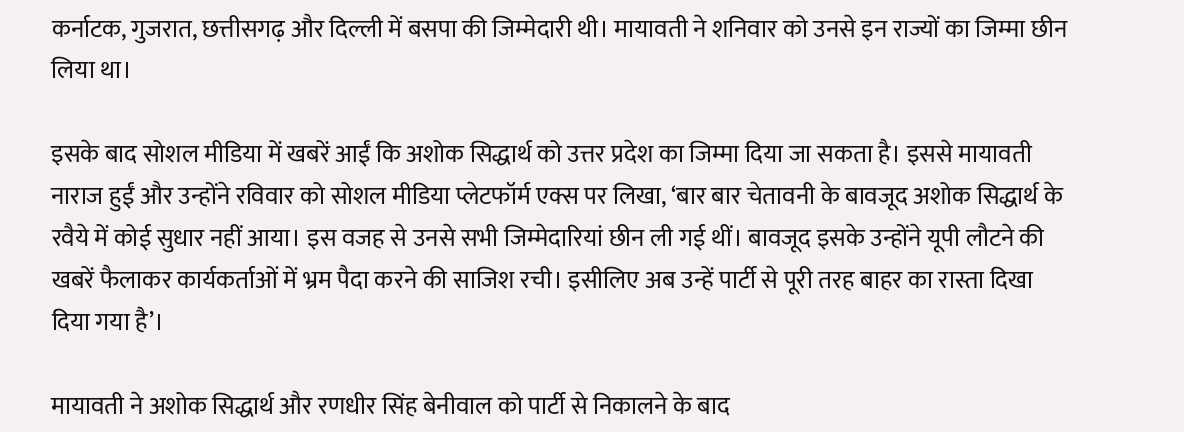कर्नाटक, गुजरात, छत्तीसगढ़ और दिल्ली में बसपा की जिम्मेदारी थी। मायावती ने शनिवार को उनसे इन राज्यों का जिम्मा छीन लिया था।

इसके बाद सोशल मीडिया में खबरें आईं कि अशोक सिद्धार्थ को उत्तर प्रदेश का जिम्मा दिया जा सकता है। इससे मायावती नाराज हुईं और उन्होंने रविवार को सोशल मीडिया प्लेटफॉर्म एक्स पर लिखा, ‘बार बार चेतावनी के बावजूद अशोक सिद्धार्थ के रवैये में कोई सुधार नहीं आया। इस वजह से उनसे सभी जिम्मेदारियां छीन ली गई थीं। बावजूद इसके उन्होंने यूपी लौटने की खबरें फैलाकर कार्यकर्ताओं में भ्रम पैदा करने की साजिश रची। इसीलिए अब उन्हें पार्टी से पूरी तरह बाहर का रास्ता दिखा दिया गया है’।

मायावती ने अशोक सिद्धार्थ और रणधीर सिंह बेनीवाल को पार्टी से निकालने के बाद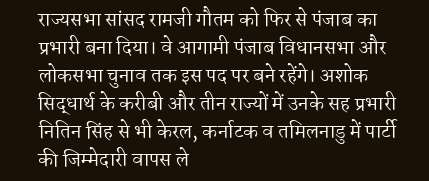राज्यसभा सांसद रामजी गौतम को फिर से पंजाब का प्रभारी बना दिया। वे आगामी पंजाब विधानसभा और लोकसभा चुनाव तक इस पद पर बने रहेंगे। अशोक सिद्धार्थ के करीबी और तीन राज्यों में उनके सह प्रभारी नितिन सिंह से भी केरल, कर्नाटक व तमिलनाडु में पार्टी की जिम्मेदारी वापस ले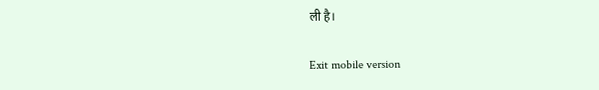ली है।

Exit mobile version